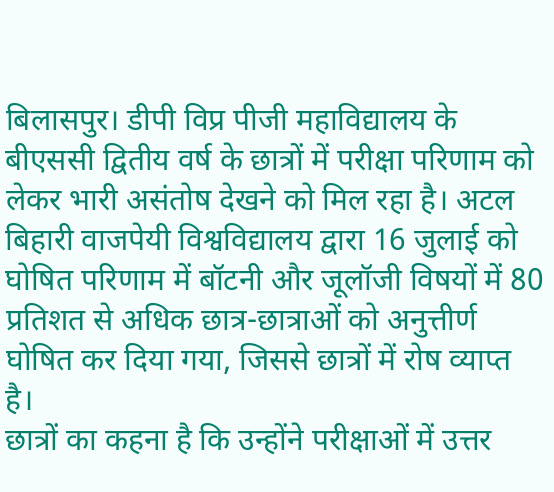बिलासपुर। डीपी विप्र पीजी महाविद्यालय के बीएससी द्वितीय वर्ष के छात्रों में परीक्षा परिणाम को लेकर भारी असंतोष देखने को मिल रहा है। अटल बिहारी वाजपेयी विश्वविद्यालय द्वारा 16 जुलाई को घोषित परिणाम में बॉटनी और जूलॉजी विषयों में 80 प्रतिशत से अधिक छात्र-छात्राओं को अनुत्तीर्ण घोषित कर दिया गया, जिससे छात्रों में रोष व्याप्त है।
छात्रों का कहना है कि उन्होंने परीक्षाओं में उत्तर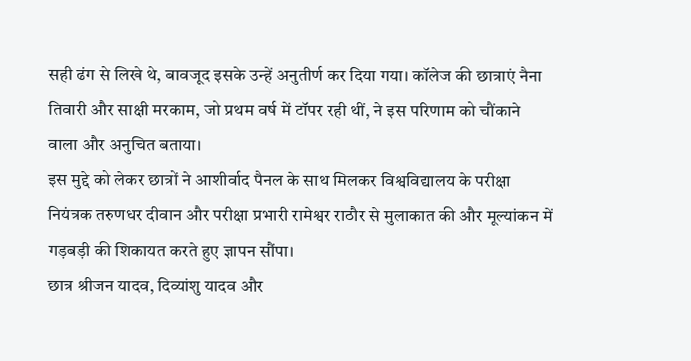सही ढंग से लिखे थे, बावजूद इसके उन्हें अनुतीर्ण कर दिया गया। कॉलेज की छात्राएं नैना तिवारी और साक्षी मरकाम, जो प्रथम वर्ष में टॉपर रही थीं, ने इस परिणाम को चौंकाने वाला और अनुचित बताया।
इस मुद्दे को लेकर छात्रों ने आशीर्वाद पैनल के साथ मिलकर विश्वविद्यालय के परीक्षा नियंत्रक तरुणधर दीवान और परीक्षा प्रभारी रामेश्वर राठौर से मुलाकात की और मूल्यांकन में गड़बड़ी की शिकायत करते हुए ज्ञापन सौंपा।
छात्र श्रीजन यादव, दिव्यांशु यादव और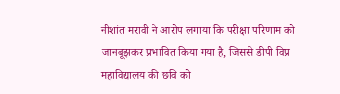नीशांत मरावी ने आरोप लगाया कि परीक्षा परिणाम को जानबूझकर प्रभावित किया गया है, जिससे डीपी विप्र महाविद्यालय की छवि को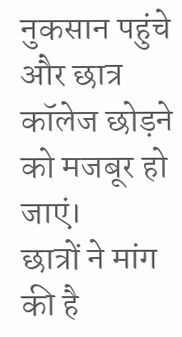नुकसान पहुंचे और छात्र कॉलेज छोड़ने को मजबूर हो जाएं।
छात्रों ने मांग की है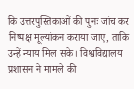कि उत्तरपुस्तिकाओं की पुनः जांच कर निष्पक्ष मूल्यांकन कराया जाए, ताकि उन्हें न्याय मिल सके। विश्वविद्यालय प्रशासन ने मामले की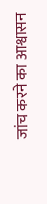जांच करने का आश्वासन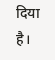दिया है।